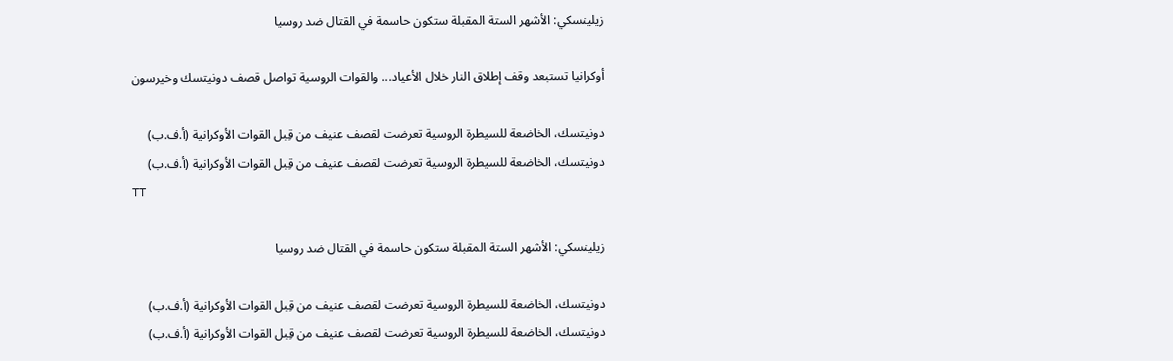زيلينسكي: الأشهر الستة المقبلة ستكون حاسمة في القتال ضد روسيا

أوكرانيا تستبعد وقف إطلاق النار خلال الأعياد... والقوات الروسية تواصل قصف دونيتسك وخيرسون

دونيتسك، الخاضعة للسيطرة الروسية تعرضت لقصف عنيف من قِبل القوات الأوكرانية (أ.ف.ب)
دونيتسك، الخاضعة للسيطرة الروسية تعرضت لقصف عنيف من قِبل القوات الأوكرانية (أ.ف.ب)
TT

زيلينسكي: الأشهر الستة المقبلة ستكون حاسمة في القتال ضد روسيا

دونيتسك، الخاضعة للسيطرة الروسية تعرضت لقصف عنيف من قِبل القوات الأوكرانية (أ.ف.ب)
دونيتسك، الخاضعة للسيطرة الروسية تعرضت لقصف عنيف من قِبل القوات الأوكرانية (أ.ف.ب)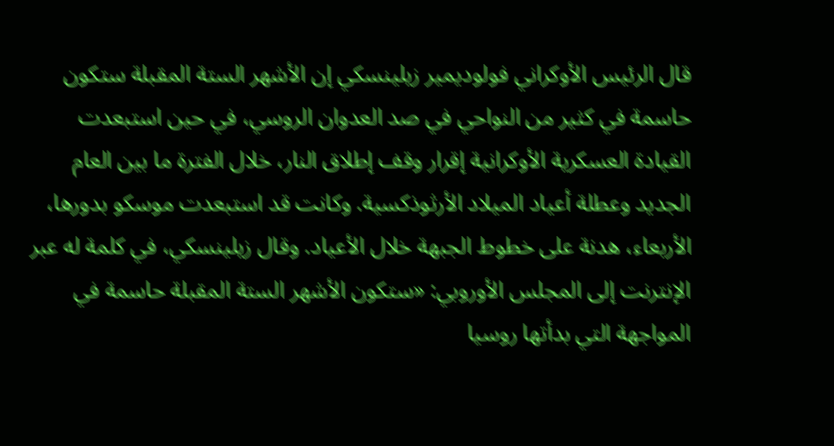قال الرئيس الأوكراني فولوديمير زيلينسكي إن الأشهر الستة المقبلة ستكون حاسمة في كثير من النواحي في صد العدوان الروسي، في حين استبعدت القيادة العسكرية الأوكرانية إقرار وقف إطلاق النار، خلال الفترة ما بين العام الجديد وعطلة أعياد الميلاد الأرثوذكسية. وكانت قد استبعدت موسكو بدورها، الأربعاء، هدنة على خطوط الجبهة خلال الأعياد. وقال زيلينسكي، في كلمة له عبر الإنترنت إلى المجلس الأوروبي: «ستكون الأشهر الستة المقبلة حاسمة في المواجهة التي بدأتها روسيا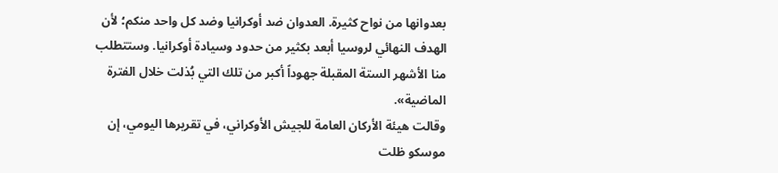بعدوانها من نواح كثيرة. العدوان ضد أوكرانيا وضد كل واحد منكم؛ لأن الهدف النهائي لروسيا أبعد بكثير من حدود وسيادة أوكرانيا. وستتطلب منا الأشهر الستة المقبلة جهوداً أكبر من تلك التي بُذلت خلال الفترة الماضية».
وقالت هيئة الأركان العامة للجيش الأوكراني، في تقريرها اليومي، إن موسكو ظلت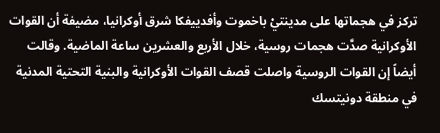تركز في هجماتها على مدينتيْ باخموت وأفدييفكا شرق أوكرانيا، مضيفة أن القوات الأوكرانية صدَّت هجمات روسية، خلال الأربع والعشرين ساعة الماضية. وقالت أيضاً إن القوات الروسية واصلت قصف القوات الأوكرانية والبنية التحتية المدنية في منطقة دونيتسك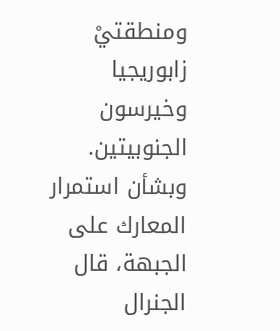ومنطقتيْ زابوريجيا وخيرسون الجنوبيتين.
وبشأن استمرار المعارك على الجبهة، قال الجنرال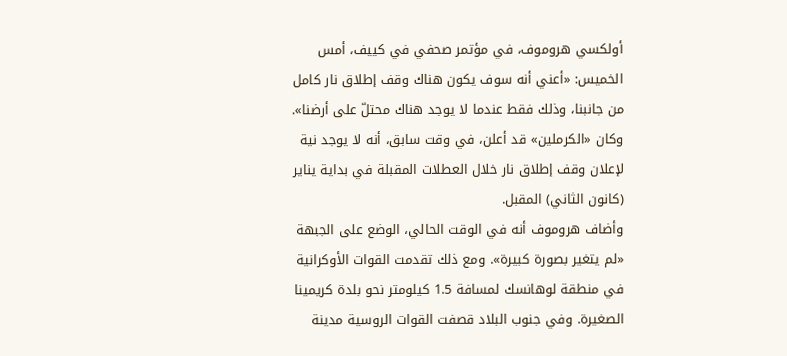أولكسي هروموف، في مؤتمر صحفي في كييف، أمس الخميس: «أعني أنه سوف يكون هناك وقف إطلاق نار كامل من جانبنا، وذلك فقط عندما لا يوجد هناك محتلّ على أرضنا».
وكان «الكرملين» قد أعلن، في وقت سابق، أنه لا يوجد نية لإعلان وقف إطلاق نار خلال العطلات المقبلة في بداية يناير (كانون الثاني) المقبل.
وأضاف هروموف أنه في الوقت الحالي، الوضع على الجبهة «لم يتغير بصورة كبيرة». ومع ذلك تقدمت القوات الأوكرانية في منطقة لوهانسك لمسافة 1.5 كيلومتر نحو بلدة كريمينا الصغيرة. وفي جنوب البلاد قصفت القوات الروسية مدينة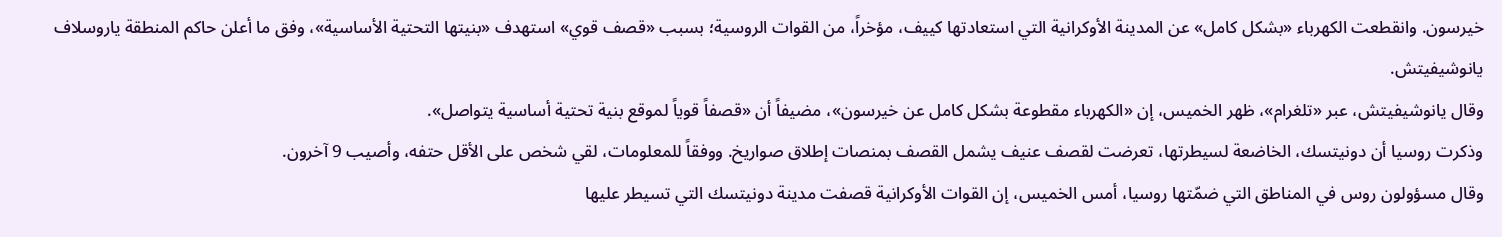خيرسون. وانقطعت الكهرباء «بشكل كامل» عن المدينة الأوكرانية التي استعادتها كييف، مؤخراً، من القوات الروسية؛ بسبب «قصف قوي» استهدف «بنيتها التحتية الأساسية»، وفق ما أعلن حاكم المنطقة ياروسلاف يانوشيفيتش.
وقال يانوشيفيتش، عبر «تلغرام»، ظهر الخميس، إن «الكهرباء مقطوعة بشكل كامل عن خيرسون»، مضيفاً أن «قصفاً قوياً لموقع بنية تحتية أساسية يتواصل».
وذكرت روسيا أن دونيتسك، الخاضعة لسيطرتها، تعرضت لقصف عنيف يشمل القصف بمنصات إطلاق صواريخ. ووفقاً للمعلومات، لقي شخص على الأقل حتفه، وأصيب 9 آخرون.
وقال مسؤولون روس في المناطق التي ضمّتها روسيا، أمس الخميس، إن القوات الأوكرانية قصفت مدينة دونيتسك التي تسيطر عليها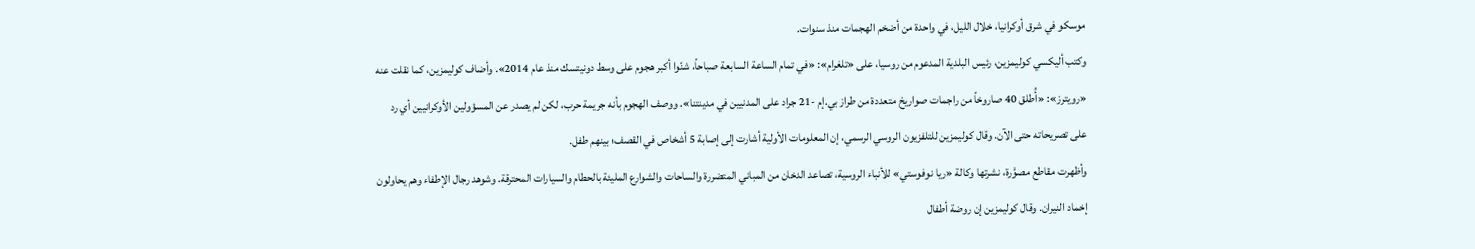موسكو في شرق أوكرانيا، خلال الليل، في واحدة من أضخم الهجمات منذ سنوات.
وكتب أليكسي كوليمزين، رئيس البلدية المدعوم من روسيا، على «تلغرام»: «في تمام الساعة السابعة صباحاً، شنّوا أكبر هجوم على وسط دونيتسك منذ عام 2014». وأضاف كوليمزين، كما نقلت عنه «رويترز»: «أُطلق 40 صاروخاً من راجمات صواريخ متعددة من طراز بي.إم -21 جراد على المدنيين في مدينتنا». ووصف الهجوم بأنه جريمة حرب، لكن لم يصدر عن المسؤولين الأوكرانيين أي رد على تصريحاته حتى الآن. وقال كوليمزين للتلفزيون الروسي الرسمي، إن المعلومات الأولية أشارت إلى إصابة 5 أشخاص في القصف؛ بينهم طفل.
وأظهرت مقاطع مصوَّرة، نشرتها وكالة «ريا نوفوستي» للأنباء الروسية، تصاعد الدخان من المباني المتضررة والساحات والشوارع المليئة بالحطام والسيارات المحترقة. وشوهد رجال الإطفاء وهم يحاولون إخماد النيران. وقال كوليمزين إن روضة أطفال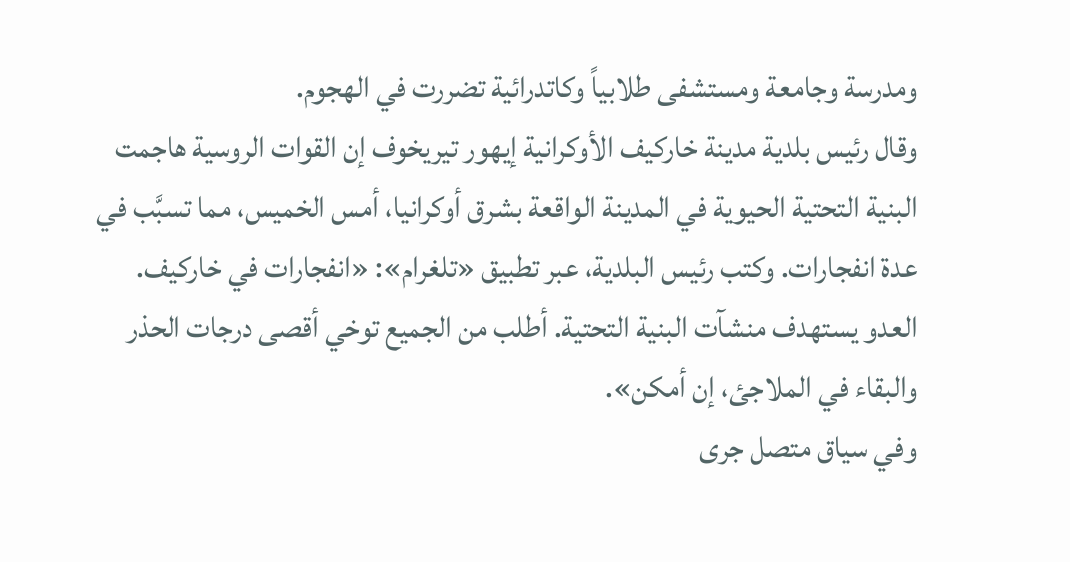ومدرسة وجامعة ومستشفى طلابياً وكاتدرائية تضررت في الهجوم.
وقال رئيس بلدية مدينة خاركيف الأوكرانية إيهور تيريخوف إن القوات الروسية هاجمت البنية التحتية الحيوية في المدينة الواقعة بشرق أوكرانيا، أمس الخميس، مما تسبَّب في عدة انفجارات. وكتب رئيس البلدية، عبر تطبيق «تلغرام»: «انفجارات في خاركيف. العدو يستهدف منشآت البنية التحتية. أطلب من الجميع توخي أقصى درجات الحذر والبقاء في الملاجئ، إن أمكن».
وفي سياق متصل جرى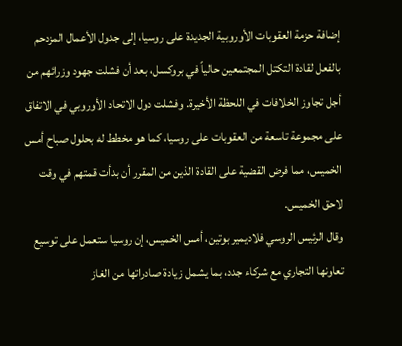إضافة حزمة العقوبات الأوروبية الجديدة على روسيا، إلى جدول الأعمال المزدحم بالفعل لقادة التكتل المجتمعين حالياً في بروكسل، بعد أن فشلت جهود وزرائهم من أجل تجاوز الخلافات في اللحظة الأخيرة. وفشلت دول الاتحاد الأوروبي في الاتفاق على مجموعة تاسعة من العقوبات على روسيا، كما هو مخطط له بحلول صباح أمس الخميس، مما فرض القضية على القادة الذين من المقرر أن بدأت قمتهم في وقت لاحق الخميس.
وقال الرئيس الروسي فلاديمير بوتين، أمس الخميس، إن روسيا ستعمل على توسيع تعاونها التجاري مع شركاء جدد، بما يشمل زيادة صادراتها من الغاز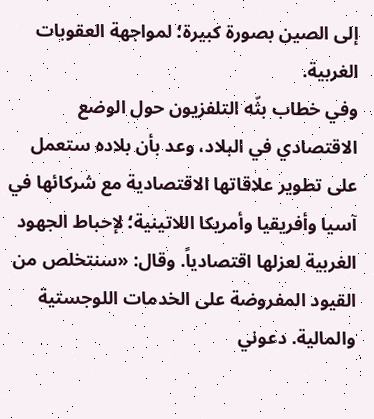إلى الصين بصورة كبيرة؛ لمواجهة العقوبات الغربية.
وفي خطاب بثّه التلفزيون حول الوضع الاقتصادي في البلاد، وعد بأن بلاده ستعمل على تطوير علاقاتها الاقتصادية مع شركائها في آسيا وأفريقيا وأمريكا اللاتينية؛ لإحباط الجهود الغربية لعزلها اقتصادياً. وقال: «سنتخلص من القيود المفروضة على الخدمات اللوجستية والمالية. دعوني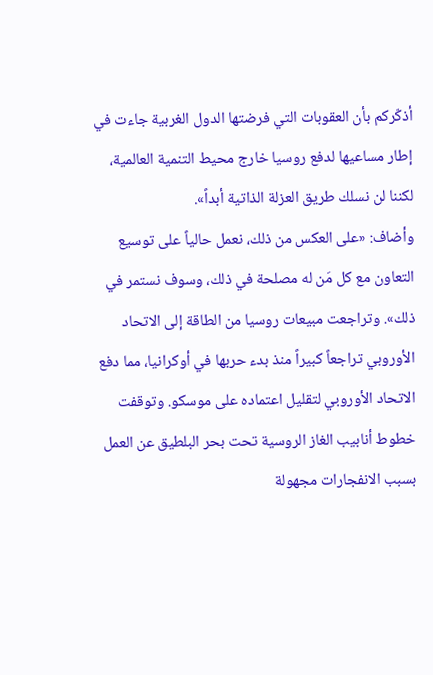أذكّركم بأن العقوبات التي فرضتها الدول الغربية جاءت في إطار مساعيها لدفع روسيا خارج محيط التنمية العالمية، لكننا لن نسلك طريق العزلة الذاتية أبداً».
وأضاف: «على العكس من ذلك، نعمل حالياً على توسيع التعاون مع كل مَن له مصلحة في ذلك، وسوف نستمر في ذلك». وتراجعت مبيعات روسيا من الطاقة إلى الاتحاد الأوروبي تراجعاً كبيراً منذ بدء حربها في أوكرانيا، مما دفع الاتحاد الأوروبي لتقليل اعتماده على موسكو. وتوقفت خطوط أنابيب الغاز الروسية تحت بحر البلطيق عن العمل بسبب الانفجارات مجهولة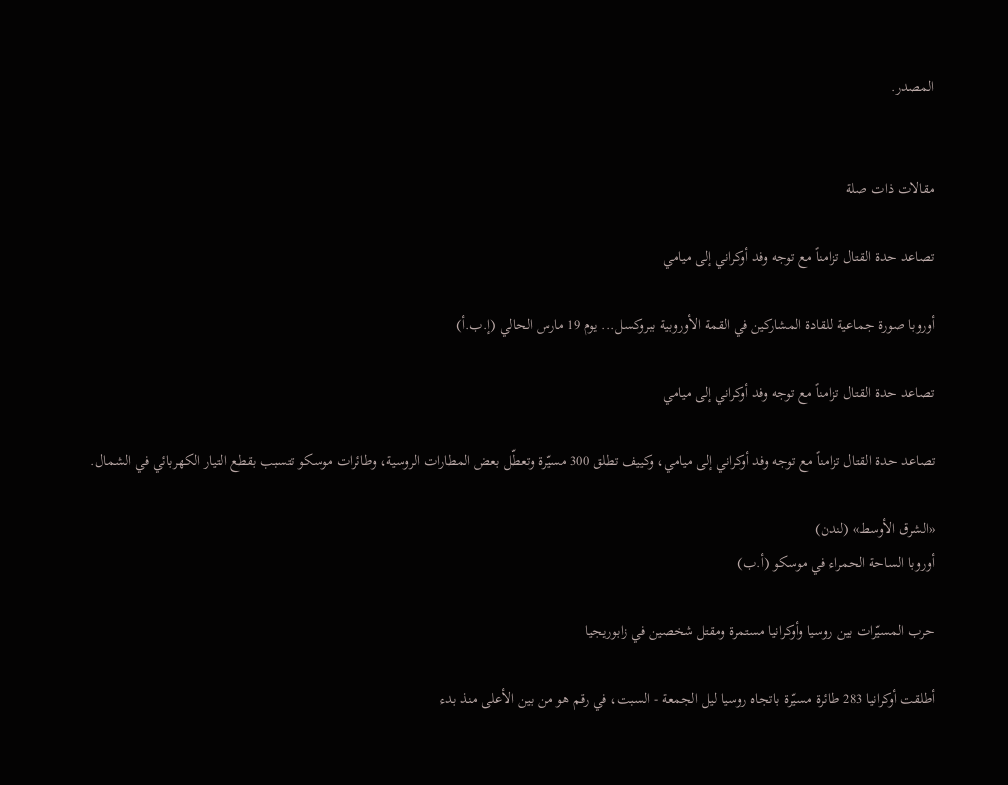المصدر.


مقالات ذات صلة

تصاعد حدة القتال تزامناً مع توجه وفد أوكراني إلى ميامي

أوروبا صورة جماعية للقادة المشاركين في القمة الأوروبية ببروكسل... يوم 19 مارس الحالي (إ.ب.أ)

تصاعد حدة القتال تزامناً مع توجه وفد أوكراني إلى ميامي

تصاعد حدة القتال تزامناً مع توجه وفد أوكراني إلى ميامي، وكييف تطلق 300 مسيّرة وتعطّل بعض المطارات الروسية، وطائرات موسكو تتسبب بقطع التيار الكهربائي في الشمال.

«الشرق الأوسط» (لندن)
أوروبا الساحة الحمراء في موسكو (أ.ب)

حرب المسيّرات بين روسيا وأوكرانيا مستمرة ومقتل شخصين في زابوريجيا

أطلقت أوكرانيا 283 طائرة مسيّرة باتجاه روسيا ليل الجمعة - السبت، في رقم هو من بين الأعلى منذ بدء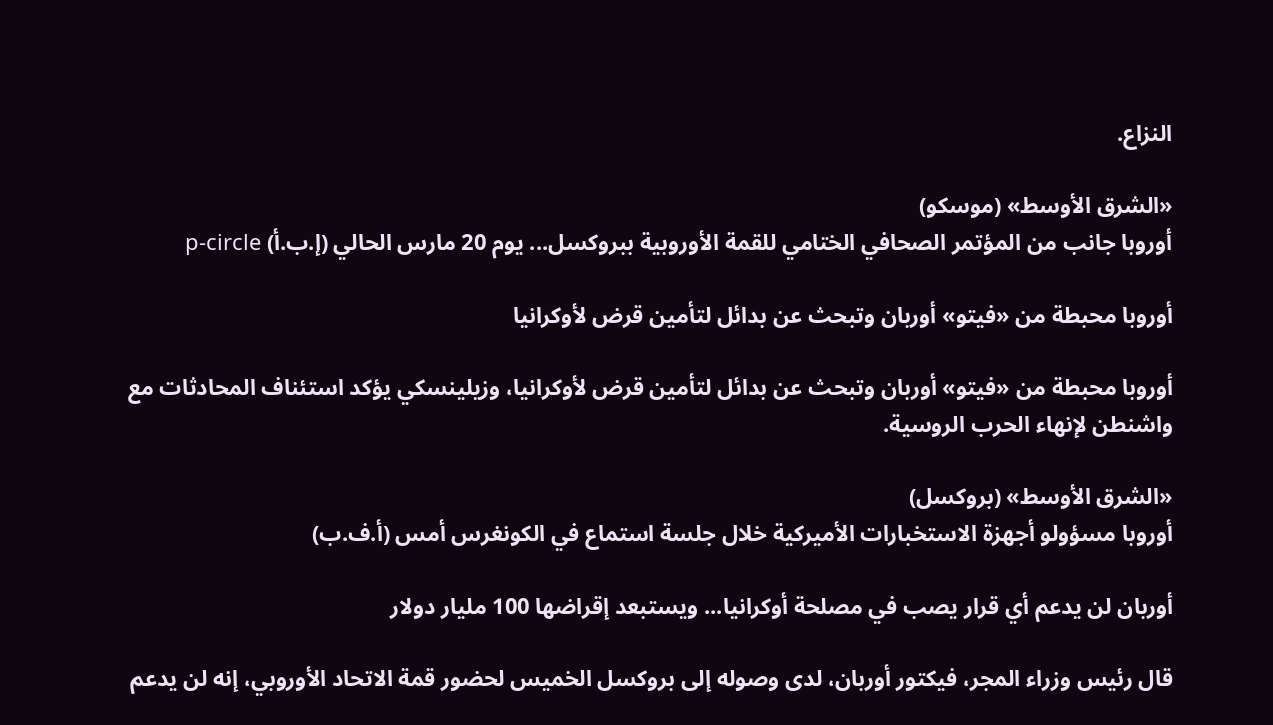النزاع.

«الشرق الأوسط» (موسكو)
أوروبا جانب من المؤتمر الصحافي الختامي للقمة الأوروبية ببروكسل... يوم 20 مارس الحالي (إ.ب.أ) p-circle

أوروبا محبطة من «فيتو» أوربان وتبحث عن بدائل لتأمين قرض لأوكرانيا

أوروبا محبطة من «فيتو» أوربان وتبحث عن بدائل لتأمين قرض لأوكرانيا، وزيلينسكي يؤكد استئناف المحادثات مع واشنطن لإنهاء الحرب الروسية.

«الشرق الأوسط» (بروكسل)
أوروبا مسؤولو أجهزة الاستخبارات الأميركية خلال جلسة استماع في الكونغرس أمس (أ.ف.ب)

أوربان لن يدعم أي قرار يصب في مصلحة أوكرانيا... ويستبعد إقراضها 100 مليار دولار

قال رئيس وزراء المجر، فيكتور أوربان، لدى وصوله إلى بروكسل الخميس لحضور قمة الاتحاد الأوروبي، إنه لن يدعم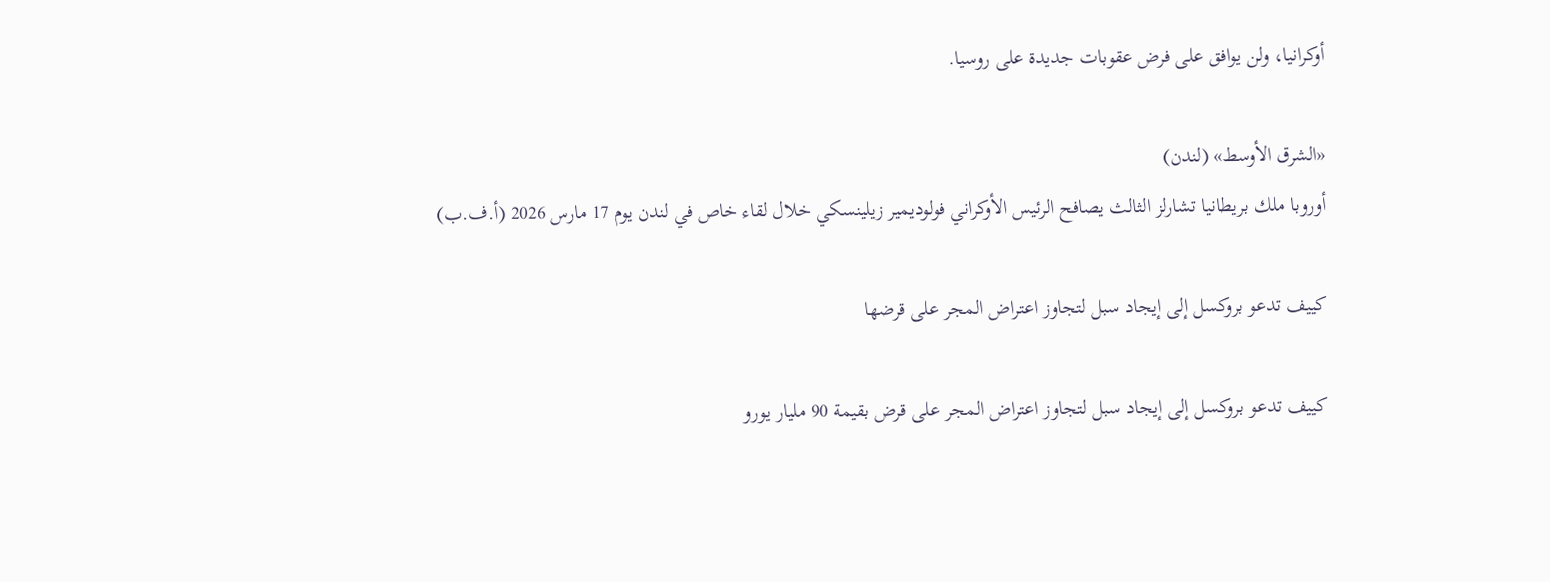أوكرانيا، ولن يوافق على فرض عقوبات جديدة على روسيا.

«الشرق الأوسط» (لندن)
أوروبا ملك بريطانيا تشارلز الثالث يصافح الرئيس الأوكراني فولوديمير زيلينسكي خلال لقاء خاص في لندن يوم 17 مارس 2026 (أ.ف.ب)

كييف تدعو بروكسل إلى إيجاد سبل لتجاوز اعتراض المجر على قرضها

كييف تدعو بروكسل إلى إيجاد سبل لتجاوز اعتراض المجر على قرض بقيمة 90 مليار يورو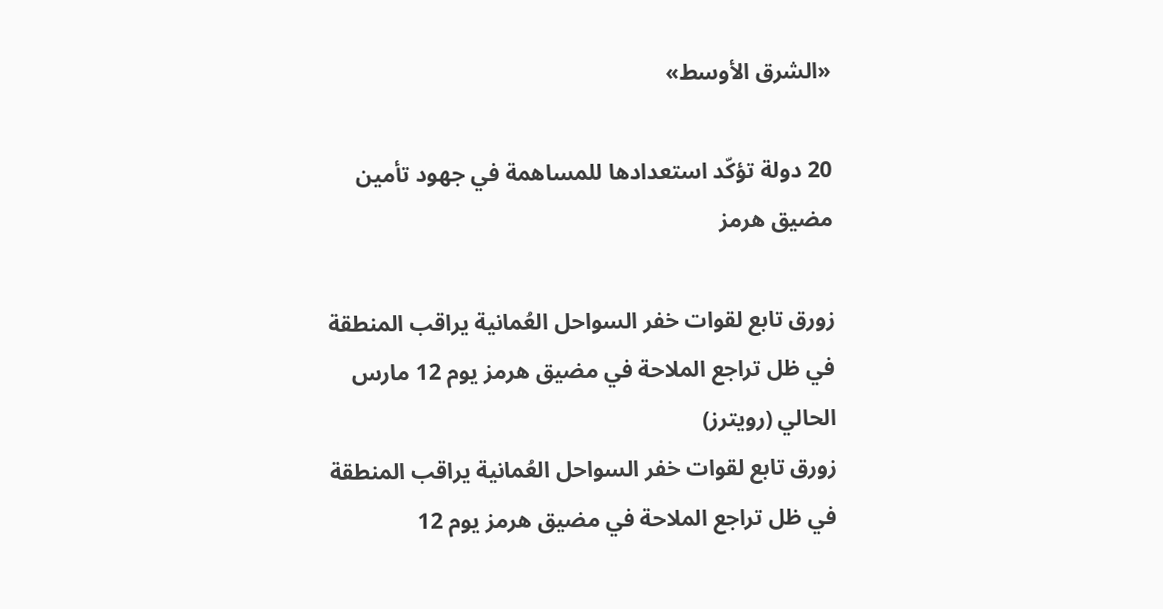«الشرق الأوسط»

20 دولة تؤكّد استعدادها للمساهمة في جهود تأمين مضيق هرمز

زورق تابع لقوات خفر السواحل العُمانية يراقب المنطقة في ظل تراجع الملاحة في مضيق هرمز يوم 12 مارس الحالي (رويترز)
زورق تابع لقوات خفر السواحل العُمانية يراقب المنطقة في ظل تراجع الملاحة في مضيق هرمز يوم 12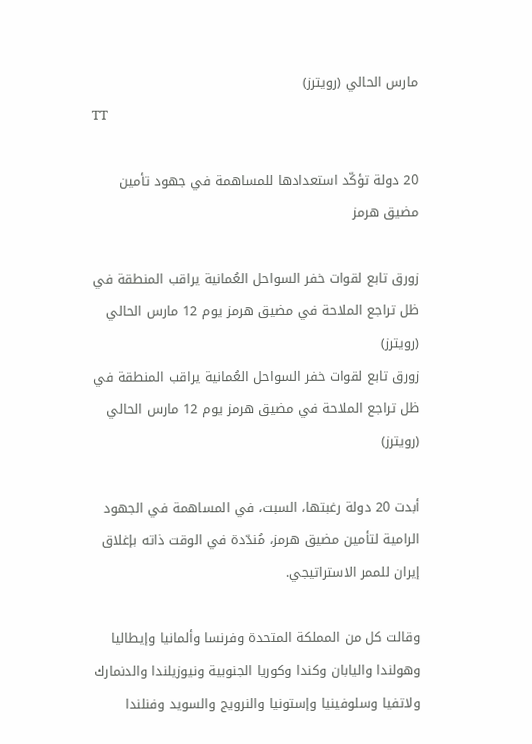مارس الحالي (رويترز)
TT

20 دولة تؤكّد استعدادها للمساهمة في جهود تأمين مضيق هرمز

زورق تابع لقوات خفر السواحل العُمانية يراقب المنطقة في ظل تراجع الملاحة في مضيق هرمز يوم 12 مارس الحالي (رويترز)
زورق تابع لقوات خفر السواحل العُمانية يراقب المنطقة في ظل تراجع الملاحة في مضيق هرمز يوم 12 مارس الحالي (رويترز)

أبدت 20 دولة رغبتها، السبت، في المساهمة في الجهود الرامية لتأمين مضيق هرمز، مُندّدة في الوقت ذاته بإغلاق إيران للممر الاستراتيجي.

وقالت كل من المملكة المتحدة وفرنسا وألمانيا وإيطاليا وهولندا واليابان وكندا وكوريا الجنوبية ونيوزيلندا والدنمارك ولاتفيا وسلوفينيا وإستونيا والنرويج والسويد وفنلندا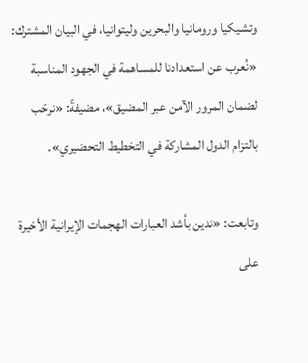وتشيكيا ورومانيا والبحرين وليتوانيا، في البيان المشترك: «نُعرب عن استعدادنا للمساهمة في الجهود المناسبة لضمان المرور الآمن عبر المضيق»، مضيفةً: «نرحّب بالتزام الدول المشاركة في التخطيط التحضيري».

وتابعت: «ندين بأشد العبارات الهجمات الإيرانية الأخيرة على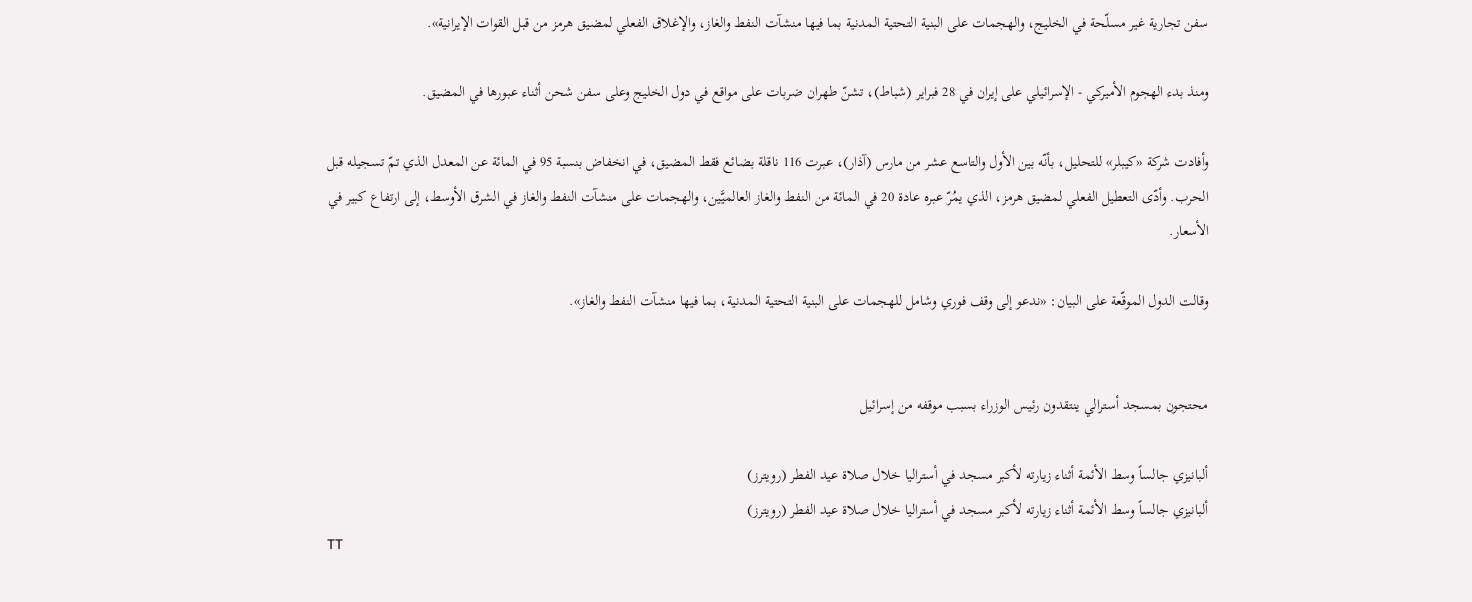سفن تجارية غير مسلّحة في الخليج، والهجمات على البنية التحتية المدنية بما فيها منشآت النفط والغاز، والإغلاق الفعلي لمضيق هرمز من قبل القوات الإيرانية».

ومنذ بدء الهجوم الأميركي - الإسرائيلي على إيران في 28 فبراير (شباط)، تشنّ طهران ضربات على مواقع في دول الخليج وعلى سفن شحن أثناء عبورها في المضيق.

وأفادت شركة «كيبلر» للتحليل، بأنّه بين الأول والتاسع عشر من مارس (آذار)، عبرت 116 ناقلة بضائع فقط المضيق، في انخفاض بنسبة 95 في المائة عن المعدل الذي تمّ تسجيله قبل الحرب. وأدّى التعطيل الفعلي لمضيق هرمز، الذي يمُرّ عبره عادة 20 في المائة من النفط والغاز العالميَّين، والهجمات على منشآت النفط والغاز في الشرق الأوسط، إلى ارتفاع كبير في الأسعار.

وقالت الدول الموقّعة على البيان: «ندعو إلى وقف فوري وشامل للهجمات على البنية التحتية المدنية، بما فيها منشآت النفط والغاز».


محتجون بمسجد أسترالي ينتقدون رئيس الوزراء بسبب موقفه من إسرائيل

ألبانيزي جالساً وسط الأئمة أثناء زيارته لأكبر مسجد في أستراليا خلال صلاة عيد الفطر (رويترز)
ألبانيزي جالساً وسط الأئمة أثناء زيارته لأكبر مسجد في أستراليا خلال صلاة عيد الفطر (رويترز)
TT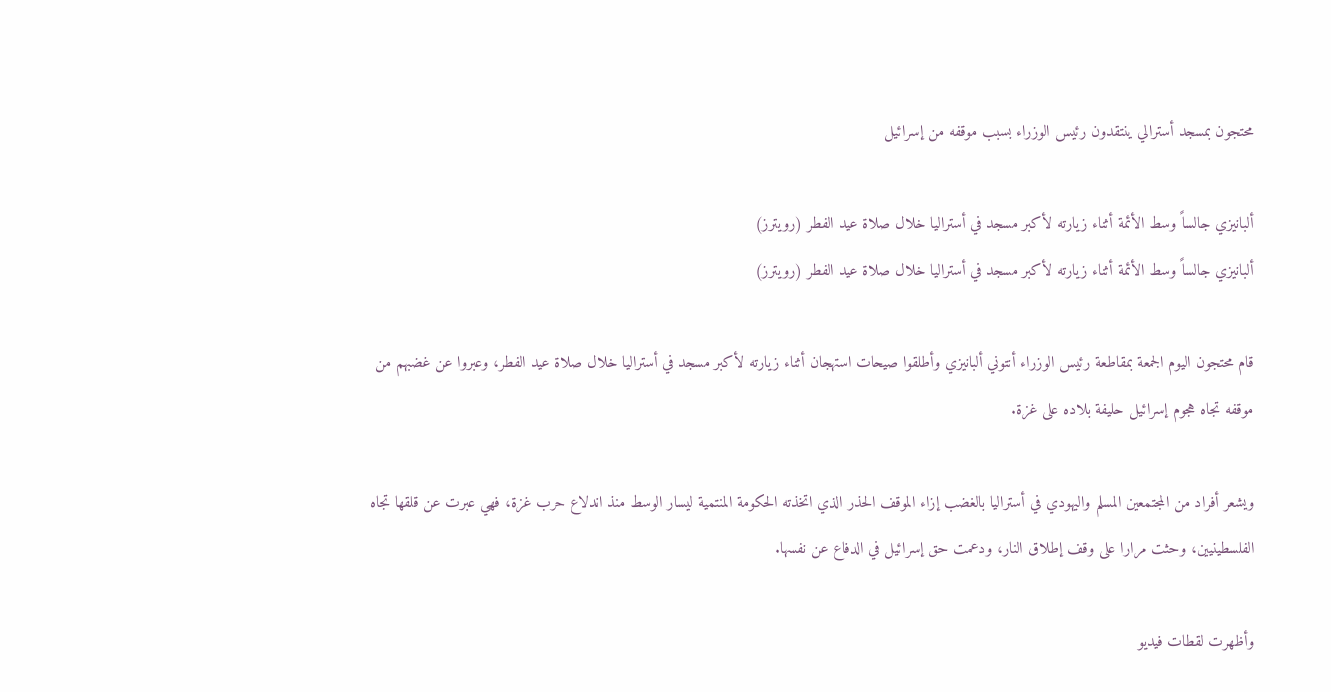محتجون بمسجد أسترالي ينتقدون رئيس الوزراء بسبب موقفه من إسرائيل

ألبانيزي جالساً وسط الأئمة أثناء زيارته لأكبر مسجد في أستراليا خلال صلاة عيد الفطر (رويترز)
ألبانيزي جالساً وسط الأئمة أثناء زيارته لأكبر مسجد في أستراليا خلال صلاة عيد الفطر (رويترز)

قام محتجون اليوم الجمعة بمقاطعة رئيس الوزراء أنتوني ألبانيزي وأطلقوا صيحات استهجان أثناء زيارته لأكبر مسجد في أستراليا خلال صلاة عيد الفطر، وعبروا عن غضبهم من موقفه تجاه هجوم إسرائيل حليفة بلاده على غزة.

ويشعر أفراد من المجتمعين المسلم واليهودي في أستراليا بالغضب إزاء الموقف الحذر الذي اتخذته الحكومة المنتمية ليسار الوسط منذ اندلاع حرب غزة، فهي عبرت عن قلقها تجاه الفلسطينيين، وحثت مرارا على وقف إطلاق النار، ودعمت حق إسرائيل في الدفاع عن نفسها.

وأظهرت لقطات فيديو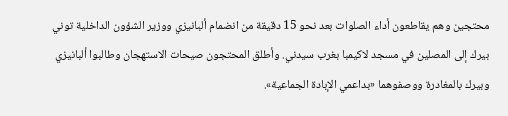محتجين وهم يقاطعون أداء الصلوات بعد نحو 15 دقيقة من انضمام ألبانيزي ووزير الشؤون الداخلية توني بيرك إلى المصلين في مسجد لاكيمبا بغرب سيدني. وأطلق المحتجون صيحات الاستهجان وطالبوا ألبانيزي وبيرك بالمغادرة ووصفوهما «بداعمي الإبادة الجماعية».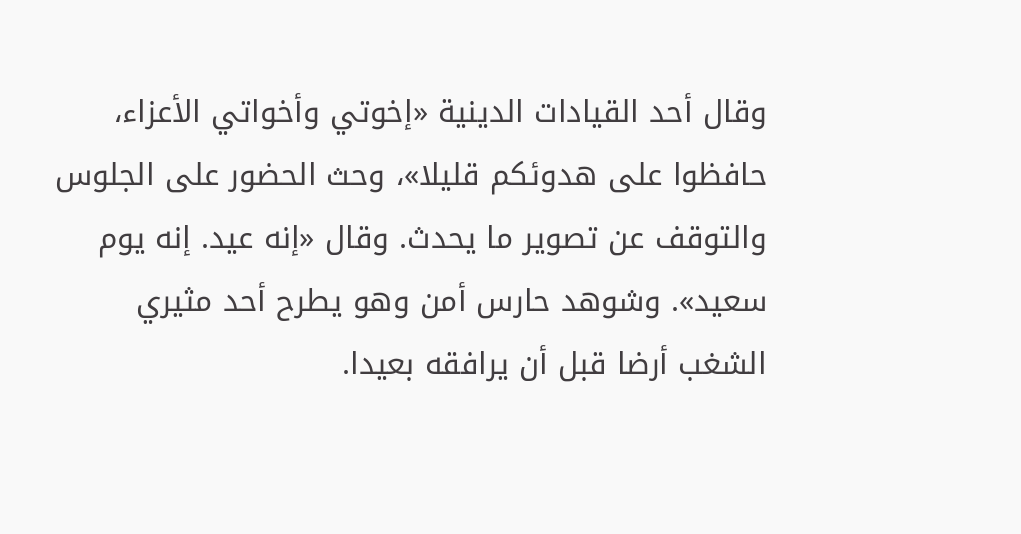وقال أحد القيادات الدينية «إخوتي وأخواتي الأعزاء، حافظوا على هدوئكم قليلا»، وحث الحضور على الجلوس والتوقف عن تصوير ما يحدث. وقال «إنه عيد. إنه يوم سعيد». وشوهد حارس أمن وهو يطرح أحد مثيري الشغب أرضا قبل أن يرافقه بعيدا.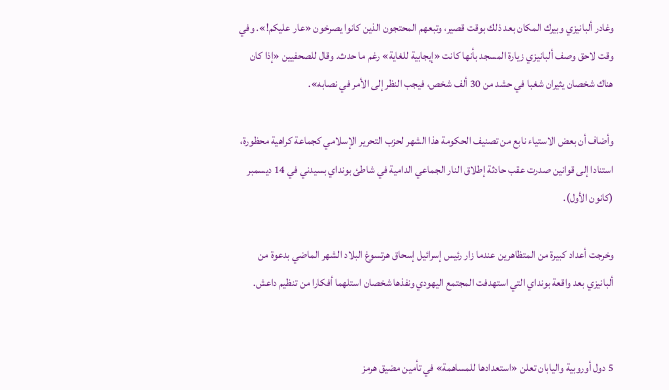وغادر ألبانيزي وبيرك المكان بعد ذلك بوقت قصير، وتبعهم المحتجون الذين كانوا يصرخون «عار عليكم!». وفي وقت لاحق وصف ألبانيزي زيارة المسجد بأنها كانت «إيجابية للغاية» رغم ما حدث. وقال للصحفيين «إذا كان هناك شخصان يثيران شغبا في حشد من 30 ألف شخص، فيجب النظر إلى الأمر في نصابه».

وأضاف أن بعض الاستياء نابع من تصنيف الحكومة هذا الشهر لحزب التحرير الإسلامي كجماعة كراهية محظورة، استنادا إلى قوانين صدرت عقب حادثة إطلاق النار الجماعي الدامية في شاطئ بونداي بسيدني في 14 ديسمبر (كانون الأول).

وخرجت أعداد كبيرة من المتظاهرين عندما زار رئيس إسرائيل إسحاق هرتسوغ البلاد الشهر الماضي بدعوة من ألبانيزي بعد واقعة بونداي التي استهدفت المجتمع اليهودي ونفذها شخصان استلهما أفكارا من تنظيم داعش.


5 دول أوروبية واليابان تعلن «استعدادها للمساهمة» في تأمين مضيق هرمز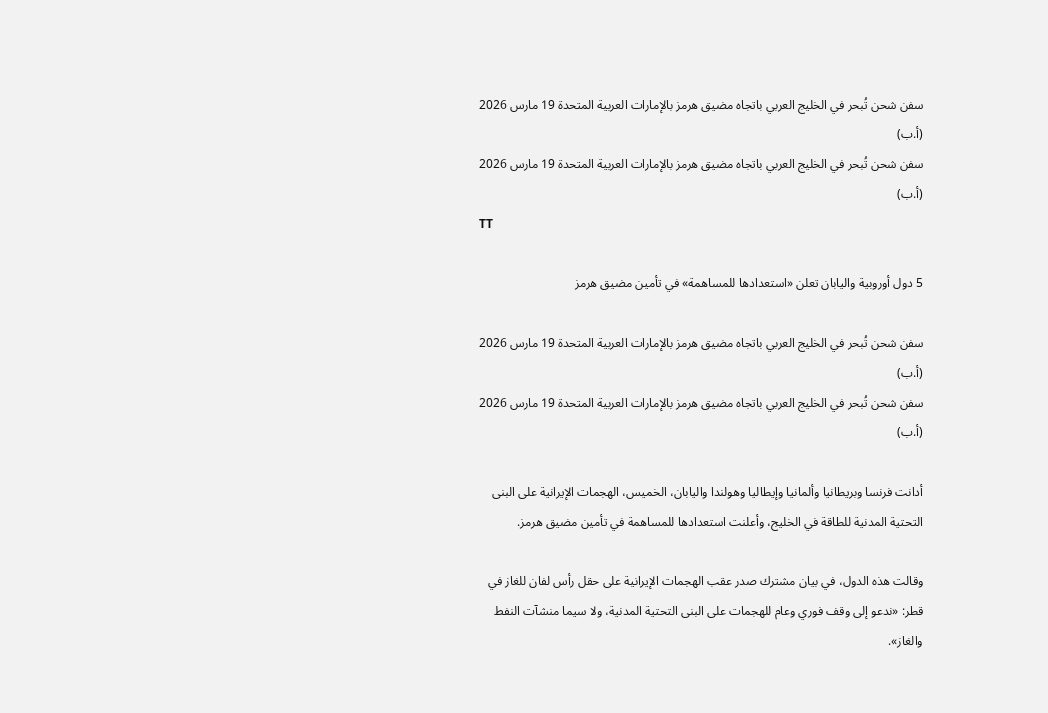سفن شحن تُبحر في الخليج العربي باتجاه مضيق هرمز بالإمارات العربية المتحدة 19 مارس 2026 (أ.ب)
سفن شحن تُبحر في الخليج العربي باتجاه مضيق هرمز بالإمارات العربية المتحدة 19 مارس 2026 (أ.ب)
TT

5 دول أوروبية واليابان تعلن «استعدادها للمساهمة» في تأمين مضيق هرمز

سفن شحن تُبحر في الخليج العربي باتجاه مضيق هرمز بالإمارات العربية المتحدة 19 مارس 2026 (أ.ب)
سفن شحن تُبحر في الخليج العربي باتجاه مضيق هرمز بالإمارات العربية المتحدة 19 مارس 2026 (أ.ب)

أدانت فرنسا وبريطانيا وألمانيا وإيطاليا وهولندا واليابان، الخميس، الهجمات الإيرانية على البنى التحتية المدنية للطاقة في الخليج، وأعلنت استعدادها للمساهمة في تأمين مضيق هرمز.

وقالت هذه الدول، في بيان مشترك صدر عقب الهجمات الإيرانية على حقل رأس لفان للغاز في قطر: «ندعو إلى وقف فوري وعام للهجمات على البنى التحتية المدنية، ولا سيما منشآت النفط والغاز».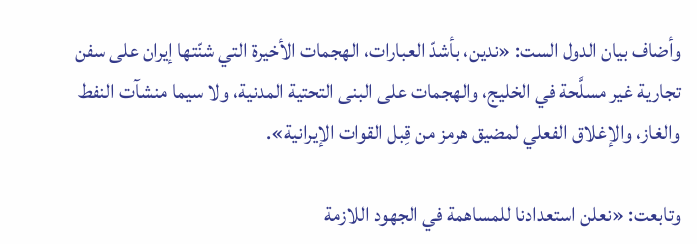وأضاف بيان الدول الست: «ندين، بأشدّ العبارات، الهجمات الأخيرة التي شنّتها إيران على سفن تجارية غير مسلَّحة في الخليج، والهجمات على البنى التحتية المدنية، ولا سيما منشآت النفط والغاز، والإغلاق الفعلي لمضيق هرمز من قِبل القوات الإيرانية».

وتابعت: «نعلن استعدادنا للمساهمة في الجهود اللازمة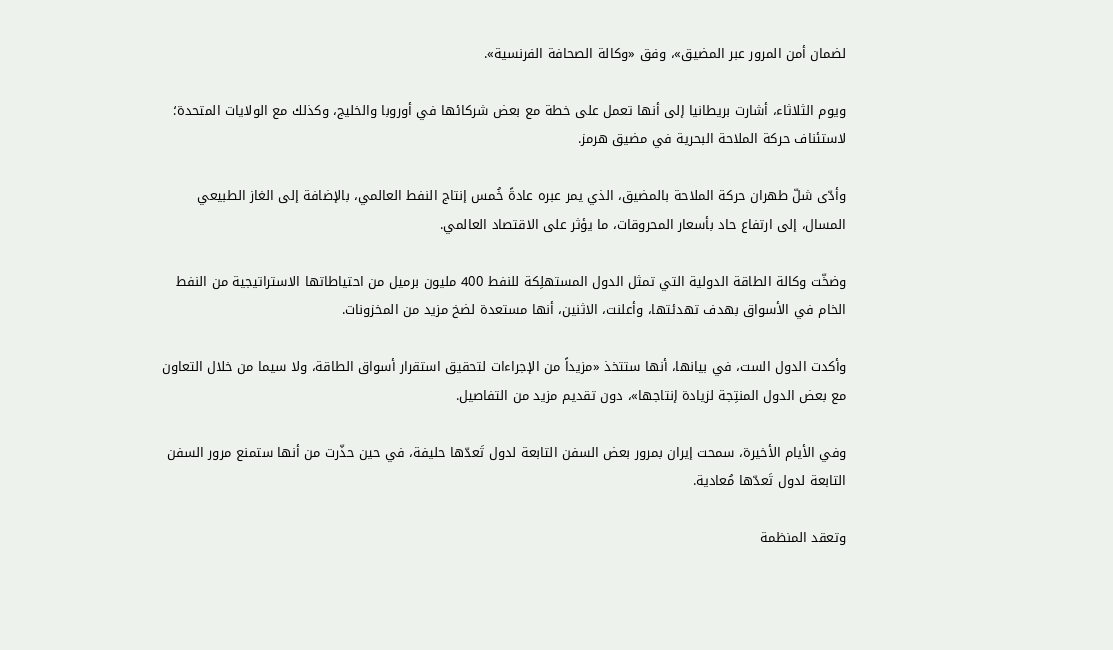لضمان أمن المرور عبر المضيق»، وفق «وكالة الصحافة الفرنسية».

ويوم الثلاثاء، أشارت بريطانيا إلى أنها تعمل على خطة مع بعض شركائها في أوروبا والخليج، وكذلك مع الولايات المتحدة؛ لاستئناف حركة الملاحة البحرية في مضيق هرمز.

وأدّى شلّ طهران حركة الملاحة بالمضيق، الذي يمر عبره عادةً خُمس إنتاج النفط العالمي، بالإضافة إلى الغاز الطبيعي المسال، إلى ارتفاع حاد بأسعار المحروقات، ما يؤثر على الاقتصاد العالمي.

وضخّت وكالة الطاقة الدولية التي تمثل الدول المستهلِكة للنفط 400 مليون برميل من احتياطاتها الاستراتيجية من النفط الخام في الأسواق بهدف تهدئتها، وأعلنت، الاثنين، أنها مستعدة لضخ مزيد من المخزونات.

وأكدت الدول الست، في بيانها، أنها ستتخذ «مزيداً من الإجراءات لتحقيق استقرار أسواق الطاقة، ولا سيما من خلال التعاون مع بعض الدول المنتِجة لزيادة إنتاجها»، دون تقديم مزيد من التفاصيل.

وفي الأيام الأخيرة، سمحت إيران بمرور بعض السفن التابعة لدول تَعدّها حليفة، في حين حذّرت من أنها ستمنع مرور السفن التابعة لدول تَعدّها مُعادية.

وتعقد المنظمة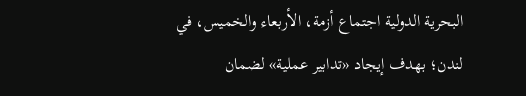البحرية الدولية اجتماع أزمة، الأربعاء والخميس، في لندن؛ بهدف إيجاد «تدابير عملية» لضمان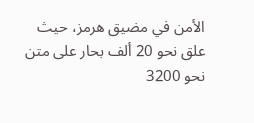الأمن في مضيق هرمز، حيث علق نحو 20 ألف بحار على متن نحو 3200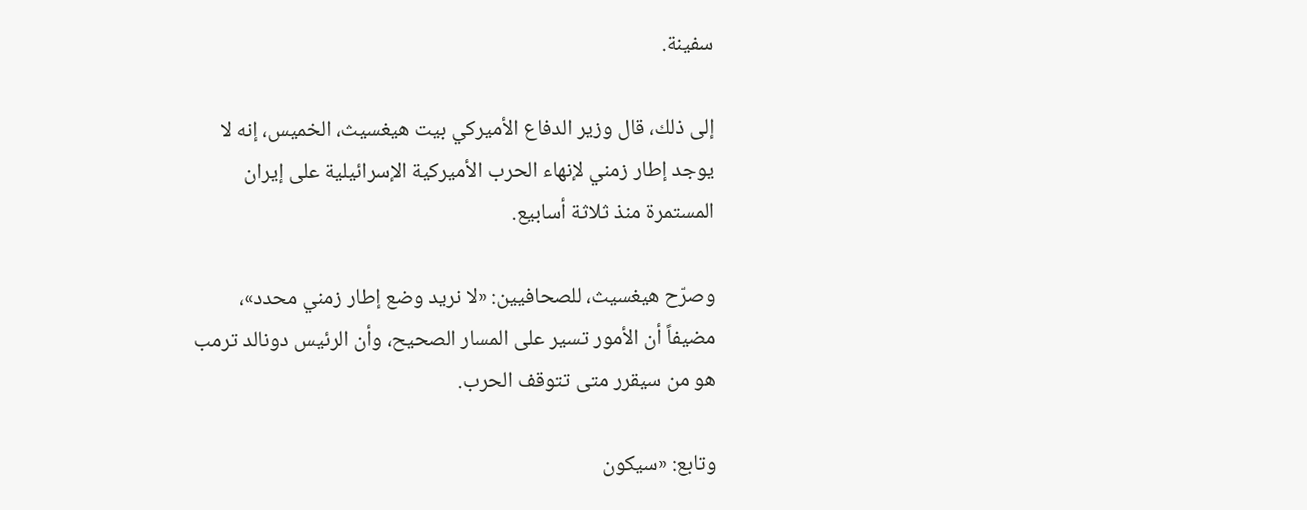سفينة.

إلى ذلك، قال وزير الدفاع الأميركي بيت هيغسيث، الخميس، إنه لا يوجد إطار زمني لإنهاء الحرب الأميركية الإسرائيلية على إيران المستمرة منذ ثلاثة أسابيع.

وصرّح هيغسيث، للصحافيين: «لا نريد وضع إطار زمني محدد»، مضيفاً أن الأمور تسير على المسار الصحيح، وأن الرئيس دونالد ترمب هو من سيقرر متى تتوقف الحرب.

وتابع: «سيكون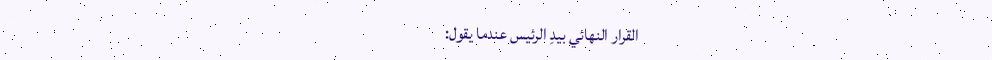القرار النهائي بيدِ الرئيس عندما يقول: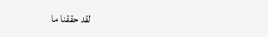لقد حققنا ما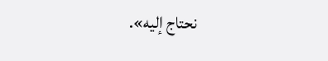نحتاج إليه».